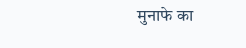मुनाफे का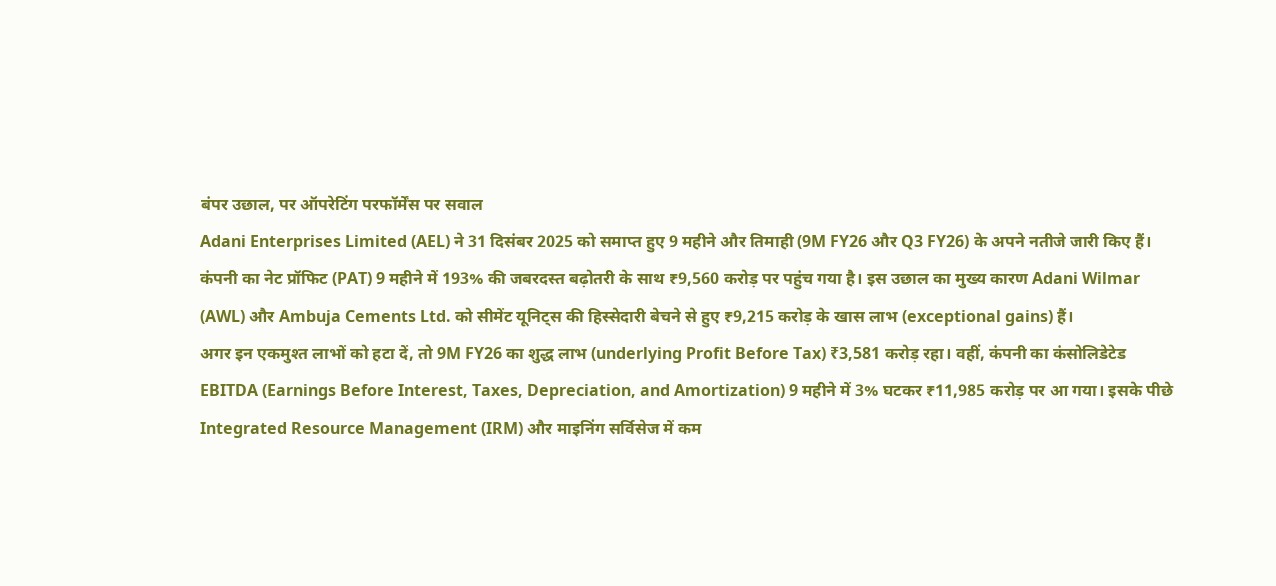बंपर उछाल, पर ऑपरेटिंग परफॉर्मेंस पर सवाल
Adani Enterprises Limited (AEL) ने 31 दिसंबर 2025 को समाप्त हुए 9 महीने और तिमाही (9M FY26 और Q3 FY26) के अपने नतीजे जारी किए हैं। कंपनी का नेट प्रॉफिट (PAT) 9 महीने में 193% की जबरदस्त बढ़ोतरी के साथ ₹9,560 करोड़ पर पहुंच गया है। इस उछाल का मुख्य कारण Adani Wilmar (AWL) और Ambuja Cements Ltd. को सीमेंट यूनिट्स की हिस्सेदारी बेचने से हुए ₹9,215 करोड़ के खास लाभ (exceptional gains) हैं।
अगर इन एकमुश्त लाभों को हटा दें, तो 9M FY26 का शुद्ध लाभ (underlying Profit Before Tax) ₹3,581 करोड़ रहा। वहीं, कंपनी का कंसोलिडेटेड EBITDA (Earnings Before Interest, Taxes, Depreciation, and Amortization) 9 महीने में 3% घटकर ₹11,985 करोड़ पर आ गया। इसके पीछे Integrated Resource Management (IRM) और माइनिंग सर्विसेज में कम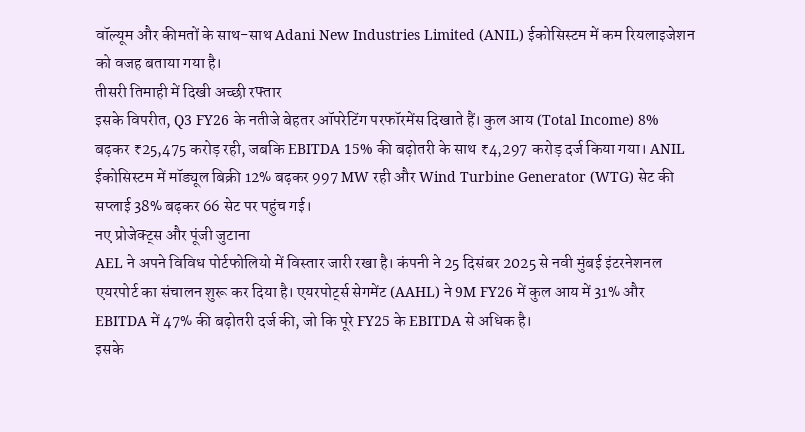वॉल्यूम और कीमतों के साथ-साथ Adani New Industries Limited (ANIL) ईकोसिस्टम में कम रियलाइजेशन को वजह बताया गया है।
तीसरी तिमाही में दिखी अच्छी रफ्तार
इसके विपरीत, Q3 FY26 के नतीजे बेहतर ऑपरेटिंग परफॉरमेंस दिखाते हैं। कुल आय (Total Income) 8% बढ़कर ₹25,475 करोड़ रही, जबकि EBITDA 15% की बढ़ोतरी के साथ ₹4,297 करोड़ दर्ज किया गया। ANIL ईकोसिस्टम में मॉड्यूल बिक्री 12% बढ़कर 997 MW रही और Wind Turbine Generator (WTG) सेट की सप्लाई 38% बढ़कर 66 सेट पर पहुंच गई।
नए प्रोजेक्ट्स और पूंजी जुटाना
AEL ने अपने विविध पोर्टफोलियो में विस्तार जारी रखा है। कंपनी ने 25 दिसंबर 2025 से नवी मुंबई इंटरनेशनल एयरपोर्ट का संचालन शुरू कर दिया है। एयरपोर्ट्स सेगमेंट (AAHL) ने 9M FY26 में कुल आय में 31% और EBITDA में 47% की बढ़ोतरी दर्ज की, जो कि पूरे FY25 के EBITDA से अधिक है।
इसके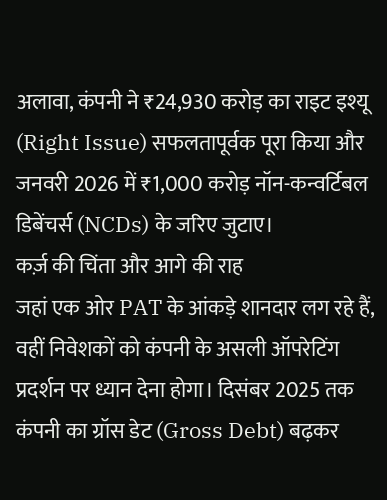अलावा, कंपनी ने ₹24,930 करोड़ का राइट इश्यू (Right Issue) सफलतापूर्वक पूरा किया और जनवरी 2026 में ₹1,000 करोड़ नॉन-कन्वर्टिबल डिबेंचर्स (NCDs) के जरिए जुटाए।
कर्ज़ की चिंता और आगे की राह
जहां एक ओर PAT के आंकड़े शानदार लग रहे हैं, वहीं निवेशकों को कंपनी के असली ऑपरेटिंग प्रदर्शन पर ध्यान देना होगा। दिसंबर 2025 तक कंपनी का ग्रॉस डेट (Gross Debt) बढ़कर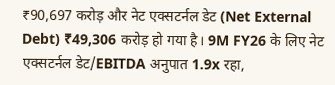₹90,697 करोड़ और नेट एक्सटर्नल डेट (Net External Debt) ₹49,306 करोड़ हो गया है। 9M FY26 के लिए नेट एक्सटर्नल डेट/EBITDA अनुपात 1.9x रहा,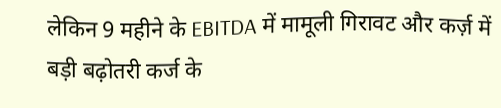लेकिन 9 महीने के EBITDA में मामूली गिरावट और कर्ज़ में बड़ी बढ़ोतरी कर्ज के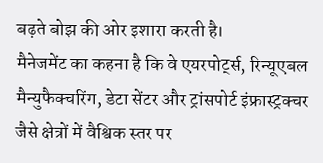बढ़ते बोझ की ओर इशारा करती है।
मैनेजमेंट का कहना है कि वे एयरपोर्ट्स, रिन्यूएबल मैन्युफैक्चरिंग, डेटा सेंटर और ट्रांसपोर्ट इंफ्रास्ट्रक्चर जैसे क्षेत्रों में वैश्विक स्तर पर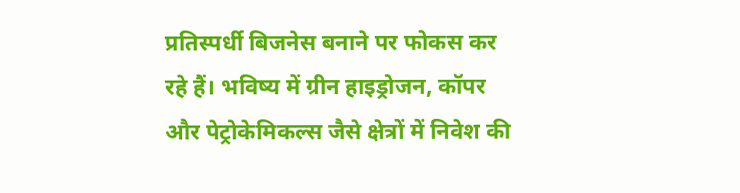प्रतिस्पर्धी बिजनेस बनाने पर फोकस कर रहे हैं। भविष्य में ग्रीन हाइड्रोजन, कॉपर और पेट्रोकेमिकल्स जैसे क्षेत्रों में निवेश की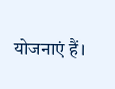योजनाएं हैं।